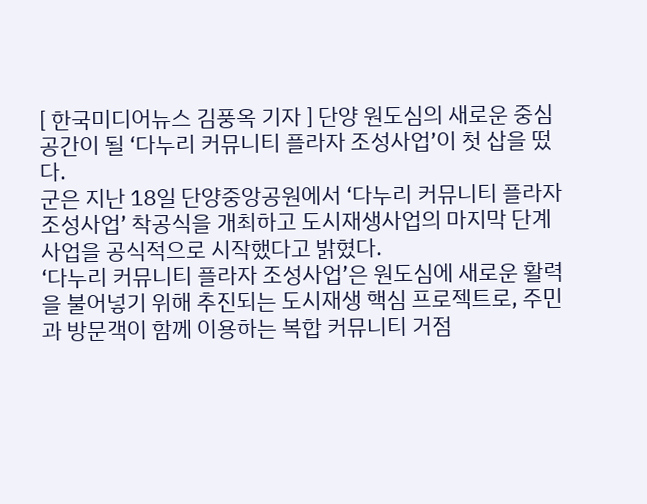[ 한국미디어뉴스 김풍옥 기자 ] 단양 원도심의 새로운 중심 공간이 될 ‘다누리 커뮤니티 플라자 조성사업’이 첫 삽을 떴다.
군은 지난 18일 단양중앙공원에서 ‘다누리 커뮤니티 플라자 조성사업’ 착공식을 개최하고 도시재생사업의 마지막 단계 사업을 공식적으로 시작했다고 밝혔다.
‘다누리 커뮤니티 플라자 조성사업’은 원도심에 새로운 활력을 불어넣기 위해 추진되는 도시재생 핵심 프로젝트로, 주민과 방문객이 함께 이용하는 복합 커뮤니티 거점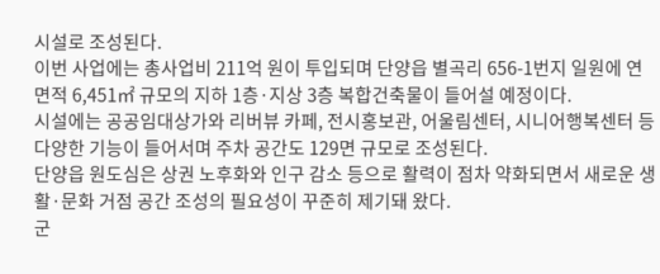시설로 조성된다.
이번 사업에는 총사업비 211억 원이 투입되며 단양읍 별곡리 656-1번지 일원에 연면적 6,451㎡ 규모의 지하 1층·지상 3층 복합건축물이 들어설 예정이다.
시설에는 공공임대상가와 리버뷰 카페, 전시홍보관, 어울림센터, 시니어행복센터 등 다양한 기능이 들어서며 주차 공간도 129면 규모로 조성된다.
단양읍 원도심은 상권 노후화와 인구 감소 등으로 활력이 점차 약화되면서 새로운 생활·문화 거점 공간 조성의 필요성이 꾸준히 제기돼 왔다.
군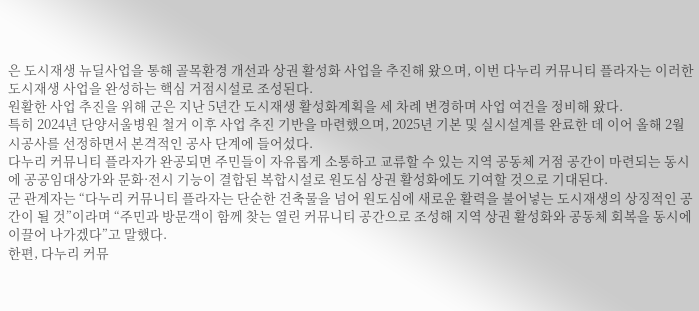은 도시재생 뉴딜사업을 통해 골목환경 개선과 상권 활성화 사업을 추진해 왔으며, 이번 다누리 커뮤니티 플라자는 이러한 도시재생 사업을 완성하는 핵심 거점시설로 조성된다.
원활한 사업 추진을 위해 군은 지난 5년간 도시재생 활성화계획을 세 차례 변경하며 사업 여건을 정비해 왔다.
특히 2024년 단양서울병원 철거 이후 사업 추진 기반을 마련했으며, 2025년 기본 및 실시설계를 완료한 데 이어 올해 2월 시공사를 선정하면서 본격적인 공사 단계에 들어섰다.
다누리 커뮤니티 플라자가 완공되면 주민들이 자유롭게 소통하고 교류할 수 있는 지역 공동체 거점 공간이 마련되는 동시에 공공임대상가와 문화·전시 기능이 결합된 복합시설로 원도심 상권 활성화에도 기여할 것으로 기대된다.
군 관계자는 “다누리 커뮤니티 플라자는 단순한 건축물을 넘어 원도심에 새로운 활력을 불어넣는 도시재생의 상징적인 공간이 될 것”이라며 “주민과 방문객이 함께 찾는 열린 커뮤니티 공간으로 조성해 지역 상권 활성화와 공동체 회복을 동시에 이끌어 나가겠다”고 말했다.
한편, 다누리 커뮤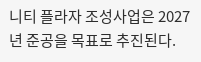니티 플라자 조성사업은 2027년 준공을 목표로 추진된다.